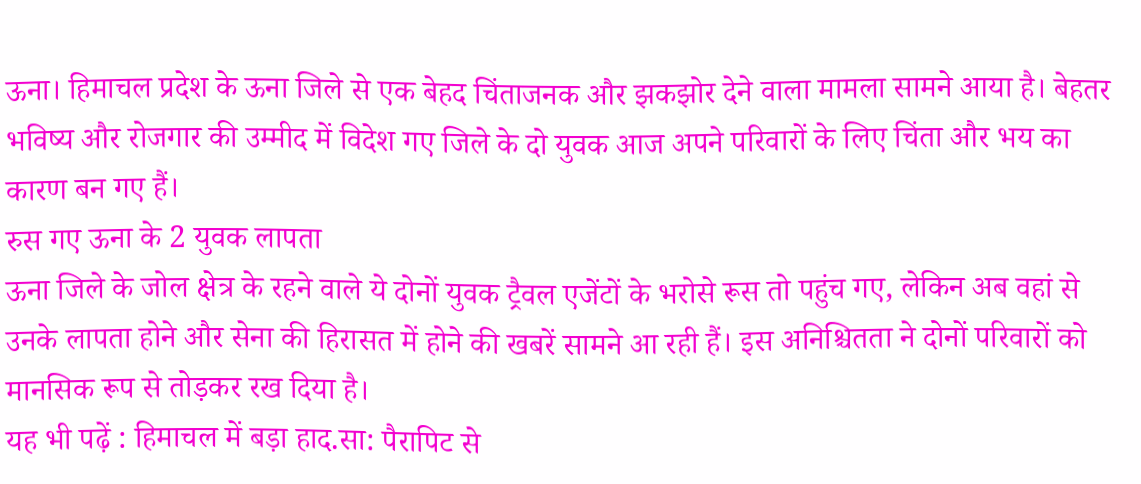ऊना। हिमाचल प्रदेश के ऊना जिले से एक बेहद चिंताजनक और झकझोर देने वाला मामला सामने आया है। बेहतर भविष्य और रोजगार की उम्मीद में विदेश गए जिले के दो युवक आज अपने परिवारों के लिए चिंता और भय का कारण बन गए हैं।
रुस गए ऊना के 2 युवक लापता
ऊना जिले के जोल क्षेत्र के रहने वाले ये दोनों युवक ट्रैवल एजेंटों के भरोसे रूस तो पहुंच गए, लेकिन अब वहां से उनके लापता होने और सेना की हिरासत में होने की खबरें सामने आ रही हैं। इस अनिश्चितता ने दोनों परिवारों को मानसिक रूप से तोड़कर रख दिया है।
यह भी पढ़ें : हिमाचल में बड़ा हाद.सा: पैरापिट से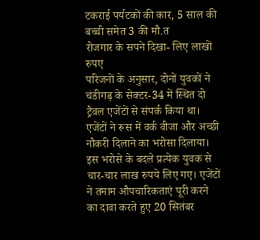टकराई पर्यटकों की कार, 5 साल की बच्ची समेत 3 की मौ.त
रोजगार के सपने दिखा- लिए लाखों रुपए
परिजनों के अनुसार, दोनों युवकों ने चंडीगढ़ के सेक्टर-34 में स्थित दो ट्रैवल एजेंटों से संपर्क किया था। एजेंटों ने रूस में वर्क वीजा और अच्छी नौकरी दिलाने का भरोसा दिलाया। इस भरोसे के बदले प्रत्येक युवक से चार-चार लाख रुपये लिए गए। एजेंटों ने तमाम औपचारिकताएं पूरी करने का दावा करते हुए 20 सितंबर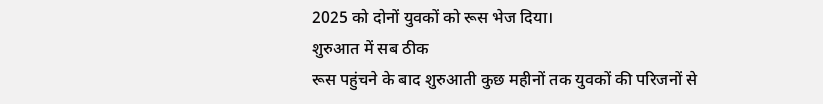2025 को दोनों युवकों को रूस भेज दिया।
शुरुआत में सब ठीक
रूस पहुंचने के बाद शुरुआती कुछ महीनों तक युवकों की परिजनों से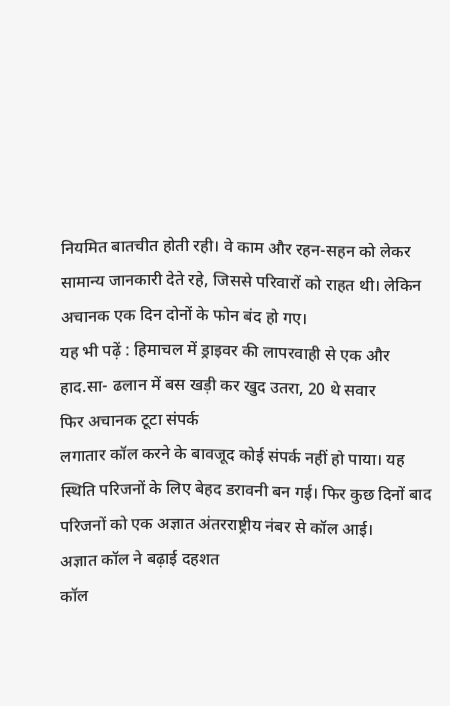नियमित बातचीत होती रही। वे काम और रहन-सहन को लेकर सामान्य जानकारी देते रहे, जिससे परिवारों को राहत थी। लेकिन अचानक एक दिन दोनों के फोन बंद हो गए।
यह भी पढ़ें : हिमाचल में ड्राइवर की लापरवाही से एक और हाद.सा- ढलान में बस खड़ी कर खुद उतरा, 20 थे सवार
फिर अचानक टूटा संपर्क
लगातार कॉल करने के बावजूद कोई संपर्क नहीं हो पाया। यह स्थिति परिजनों के लिए बेहद डरावनी बन गई। फिर कुछ दिनों बाद परिजनों को एक अज्ञात अंतरराष्ट्रीय नंबर से कॉल आई।
अज्ञात कॉल ने बढ़ाई दहशत
कॉल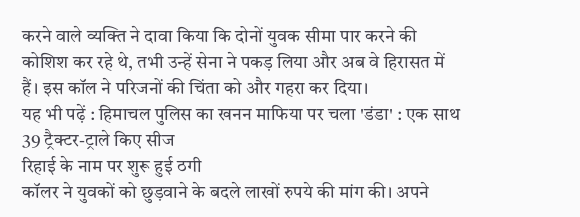करने वाले व्यक्ति ने दावा किया कि दोनों युवक सीमा पार करने की कोशिश कर रहे थे, तभी उन्हें सेना ने पकड़ लिया और अब वे हिरासत में हैं। इस कॉल ने परिजनों की चिंता को और गहरा कर दिया।
यह भी पढ़ें : हिमाचल पुलिस का खनन माफिया पर चला 'डंडा' : एक साथ 39 ट्रैक्टर-ट्राले किए सीज
रिहाई के नाम पर शुरू हुई ठगी
कॉलर ने युवकों को छुड़वाने के बदले लाखों रुपये की मांग की। अपने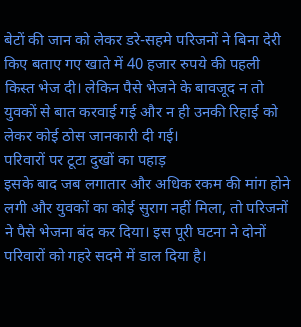बेटों की जान को लेकर डरे-सहमे परिजनों ने बिना देरी किए बताए गए खाते में 40 हजार रुपये की पहली किस्त भेज दी। लेकिन पैसे भेजने के बावजूद न तो युवकों से बात करवाई गई और न ही उनकी रिहाई को लेकर कोई ठोस जानकारी दी गई।
परिवारों पर टूटा दुखों का पहाड़
इसके बाद जब लगातार और अधिक रकम की मांग होने लगी और युवकों का कोई सुराग नहीं मिला, तो परिजनों ने पैसे भेजना बंद कर दिया। इस पूरी घटना ने दोनों परिवारों को गहरे सदमे में डाल दिया है।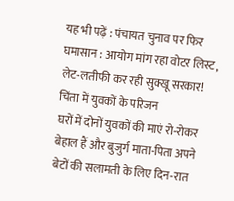यह भी पढ़ें : पंचायत चुनाव पर फिर घमासान : आयोग मांग रहा वोटर लिस्ट, लेट-लतीफी कर रही सुक्खू सरकार!
चिंता में युवकों के परिजन
घरों में दोनों युवकों की माएं रो-रोकर बेहाल हैं और बुजुर्ग माता-पिता अपने बेटों की सलामती के लिए दिन-रात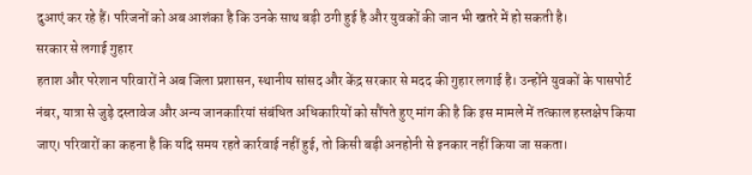दुआएं कर रहे हैं। परिजनों को अब आशंका है कि उनके साथ बड़ी ठगी हुई है और युवकों की जान भी खतरे में हो सकती है।
सरकार से लगाई गुहार
हताश और परेशान परिवारों ने अब जिला प्रशासन, स्थानीय सांसद और केंद्र सरकार से मदद की गुहार लगाई है। उन्होंने युवकों के पासपोर्ट नंबर, यात्रा से जुड़े दस्तावेज और अन्य जानकारियां संबंधित अधिकारियों को सौंपते हुए मांग की है कि इस मामले में तत्काल हस्तक्षेप किया जाए। परिवारों का कहना है कि यदि समय रहते कार्रवाई नहीं हुई, तो किसी बड़ी अनहोनी से इनकार नहीं किया जा सकता।